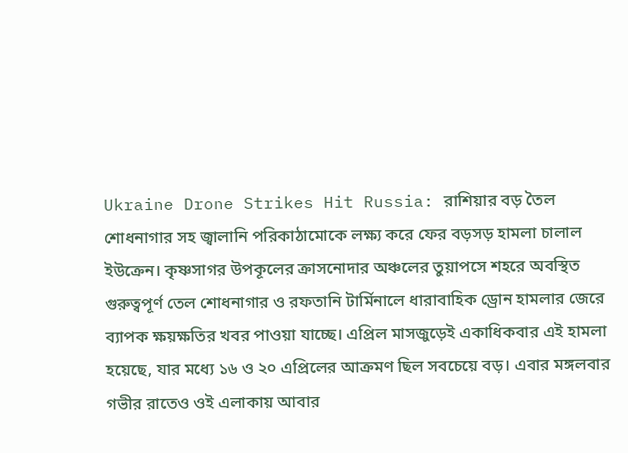Ukraine Drone Strikes Hit Russia: রাশিয়ার বড় তৈল শোধনাগার সহ জ্বালানি পরিকাঠামোকে লক্ষ্য করে ফের বড়সড় হামলা চালাল ইউক্রেন। কৃষ্ণসাগর উপকূলের ক্রাসনোদার অঞ্চলের তুয়াপসে শহরে অবস্থিত গুরুত্বপূর্ণ তেল শোধনাগার ও রফতানি টার্মিনালে ধারাবাহিক ড্রোন হামলার জেরে ব্যাপক ক্ষয়ক্ষতির খবর পাওয়া যাচ্ছে। এপ্রিল মাসজুড়েই একাধিকবার এই হামলা হয়েছে, যার মধ্যে ১৬ ও ২০ এপ্রিলের আক্রমণ ছিল সবচেয়ে বড়। এবার মঙ্গলবার গভীর রাতেও ওই এলাকায় আবার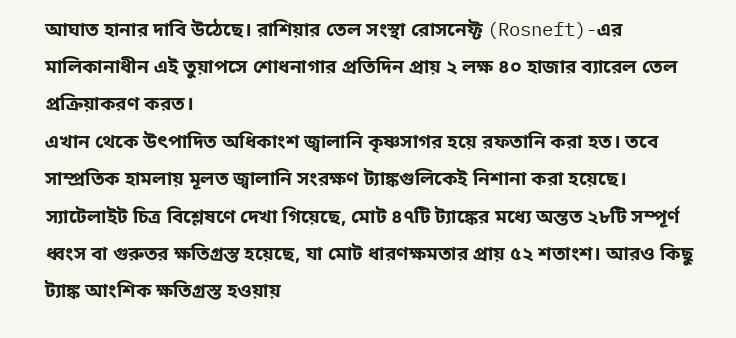আঘাত হানার দাবি উঠেছে। রাশিয়ার তেল সংস্থা রোসনেফ্ট (Rosneft)-এর মালিকানাধীন এই তুয়াপসে শোধনাগার প্রতিদিন প্রায় ২ লক্ষ ৪০ হাজার ব্যারেল তেল প্রক্রিয়াকরণ করত।
এখান থেকে উৎপাদিত অধিকাংশ জ্বালানি কৃষ্ণসাগর হয়ে রফতানি করা হত। তবে সাম্প্রতিক হামলায় মূলত জ্বালানি সংরক্ষণ ট্যাঙ্কগুলিকেই নিশানা করা হয়েছে। স্যাটেলাইট চিত্র বিশ্লেষণে দেখা গিয়েছে, মোট ৪৭টি ট্যাঙ্কের মধ্যে অন্তত ২৮টি সম্পূর্ণ ধ্বংস বা গুরুতর ক্ষতিগ্রস্ত হয়েছে, যা মোট ধারণক্ষমতার প্রায় ৫২ শতাংশ। আরও কিছু ট্যাঙ্ক আংশিক ক্ষতিগ্রস্ত হওয়ায়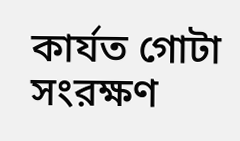কার্যত গোটা সংরক্ষণ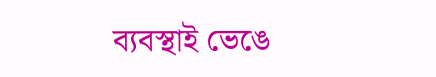ব্যবস্থাই ভেঙে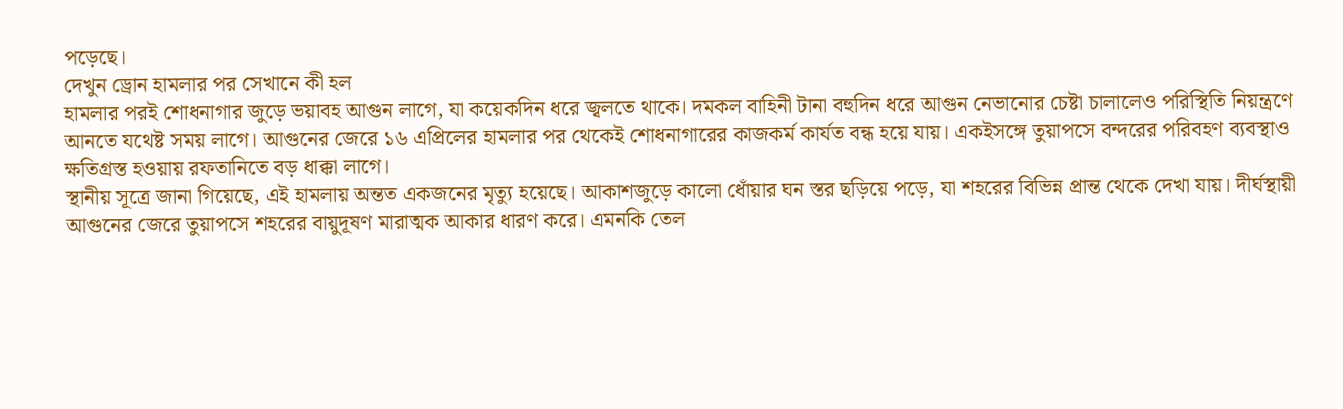পড়েছে।
দেখুন ড্রোন হামলার পর সেখানে কী হল
হামলার পরই শোধনাগার জুড়ে ভয়াবহ আগুন লাগে, যা কয়েকদিন ধরে জ্বলতে থাকে। দমকল বাহিনী টানা বহুদিন ধরে আগুন নেভানোর চেষ্টা চালালেও পরিস্থিতি নিয়ন্ত্রণে আনতে যথেষ্ট সময় লাগে। আগুনের জেরে ১৬ এপ্রিলের হামলার পর থেকেই শোধনাগারের কাজকর্ম কার্যত বন্ধ হয়ে যায়। একইসঙ্গে তুয়াপসে বন্দরের পরিবহণ ব্যবস্থাও ক্ষতিগ্রস্ত হওয়ায় রফতানিতে বড় ধাক্কা লাগে।
স্থানীয় সূত্রে জানা গিয়েছে, এই হামলায় অন্তত একজনের মৃত্যু হয়েছে। আকাশজুড়ে কালো ধোঁয়ার ঘন স্তর ছড়িয়ে পড়ে, যা শহরের বিভিন্ন প্রান্ত থেকে দেখা যায়। দীর্ঘস্থায়ী আগুনের জেরে তুয়াপসে শহরের বায়ুদূষণ মারাত্মক আকার ধারণ করে। এমনকি তেল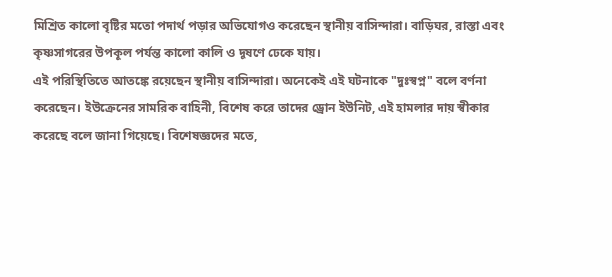মিশ্রিত কালো বৃষ্টির মতো পদার্থ পড়ার অভিযোগও করেছেন স্থানীয় বাসিন্দারা। বাড়িঘর, রাস্তা এবং কৃষ্ণসাগরের উপকূল পর্যন্ত কালো কালি ও দূষণে ঢেকে যায়।
এই পরিস্থিতিতে আতঙ্কে রয়েছেন স্থানীয় বাসিন্দারা। অনেকেই এই ঘটনাকে "দুঃস্বপ্ন" বলে বর্ণনা করেছেন। ইউক্রেনের সামরিক বাহিনী, বিশেষ করে তাদের ড্রোন ইউনিট, এই হামলার দায় স্বীকার করেছে বলে জানা গিয়েছে। বিশেষজ্ঞদের মতে,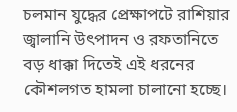চলমান যুদ্ধের প্রেক্ষাপটে রাশিয়ার জ্বালানি উৎপাদন ও রফতানিতে বড় ধাক্কা দিতেই এই ধরনের কৌশলগত হামলা চালানো হচ্ছে।